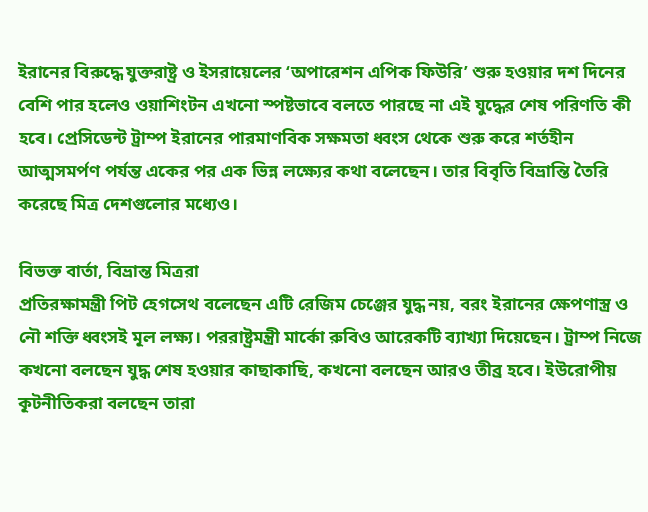ইরানের বিরুদ্ধে যুক্তরাষ্ট্র ও ইসরায়েলের ‘অপারেশন এপিক ফিউরি’ শুরু হওয়ার দশ দিনের বেশি পার হলেও ওয়াশিংটন এখনো স্পষ্টভাবে বলতে পারছে না এই যুদ্ধের শেষ পরিণতি কী হবে। প্রেসিডেন্ট ট্রাম্প ইরানের পারমাণবিক সক্ষমতা ধ্বংস থেকে শুরু করে শর্তহীন আত্মসমর্পণ পর্যন্ত একের পর এক ভিন্ন লক্ষ্যের কথা বলেছেন। তার বিবৃতি বিভ্রান্তি তৈরি করেছে মিত্র দেশগুলোর মধ্যেও।

বিভক্ত বার্তা, বিভ্রান্ত মিত্ররা
প্রতিরক্ষামন্ত্রী পিট হেগসেথ বলেছেন এটি রেজিম চেঞ্জের যুদ্ধ নয়, বরং ইরানের ক্ষেপণাস্ত্র ও নৌ শক্তি ধ্বংসই মূল লক্ষ্য। পররাষ্ট্রমন্ত্রী মার্কো রুবিও আরেকটি ব্যাখ্যা দিয়েছেন। ট্রাম্প নিজে কখনো বলছেন যুদ্ধ শেষ হওয়ার কাছাকাছি, কখনো বলছেন আরও তীব্র হবে। ইউরোপীয় কূটনীতিকরা বলছেন তারা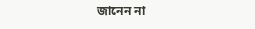জানেন না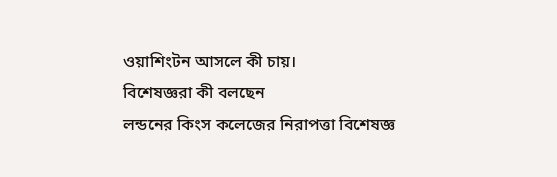ওয়াশিংটন আসলে কী চায়।
বিশেষজ্ঞরা কী বলছেন
লন্ডনের কিংস কলেজের নিরাপত্তা বিশেষজ্ঞ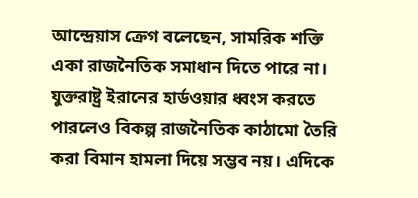আন্দ্রেয়াস ক্রেগ বলেছেন, সামরিক শক্তি একা রাজনৈতিক সমাধান দিতে পারে না। যুক্তরাষ্ট্র ইরানের হার্ডওয়ার ধ্বংস করতে পারলেও বিকল্প রাজনৈতিক কাঠামো তৈরি করা বিমান হামলা দিয়ে সম্ভব নয়। এদিকে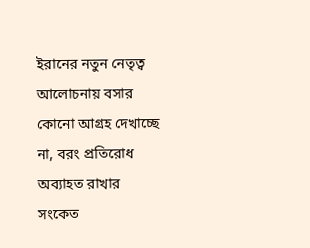ইরানের নতুন নেতৃত্ব আলোচনায় বসার কোনো আগ্রহ দেখাচ্ছে না, বরং প্রতিরোধ অব্যাহত রাখার সংকেত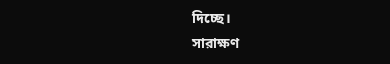দিচ্ছে।
সারাক্ষণ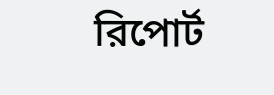রিপোর্ট